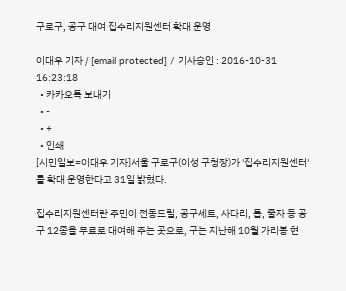구로구, 공구 대여 집수리지원센터 확대 운영

이대우 기자 / [email protected] / 기사승인 : 2016-10-31 16:23:18
  • 카카오톡 보내기
  • -
  • +
  • 인쇄
[시민일보=이대우 기자]서울 구로구(이성 구청장)가 '집수리지원센터'를 확대 운영한다고 31일 밝혔다.

집수리지원센터란 주민이 전동드릴, 공구세트, 사다리, 톱, 줄자 등 공구 12종을 무료로 대여해 주는 곳으로, 구는 지난해 10월 가리봉 현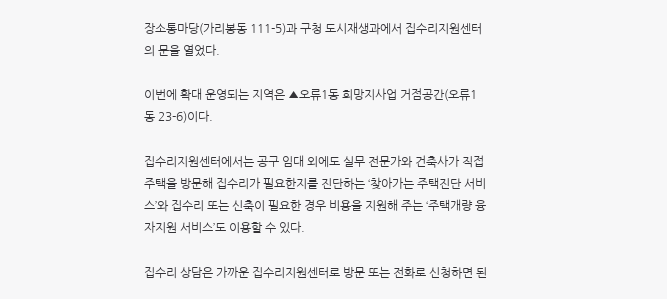장소통마당(가리봉동 111-5)과 구청 도시재생과에서 집수리지원센터의 문을 열었다.

이번에 확대 운영되는 지역은 ▲오류1동 희망지사업 거점공간(오류1동 23-6)이다.

집수리지원센터에서는 공구 임대 외에도 실무 전문가와 건축사가 직접 주택을 방문해 집수리가 필요한지를 진단하는 ‘찾아가는 주택진단 서비스’와 집수리 또는 신축이 필요한 경우 비용을 지원해 주는 ‘주택개량 융자지원 서비스’도 이용할 수 있다.

집수리 상담은 가까운 집수리지원센터로 방문 또는 전화로 신청하면 된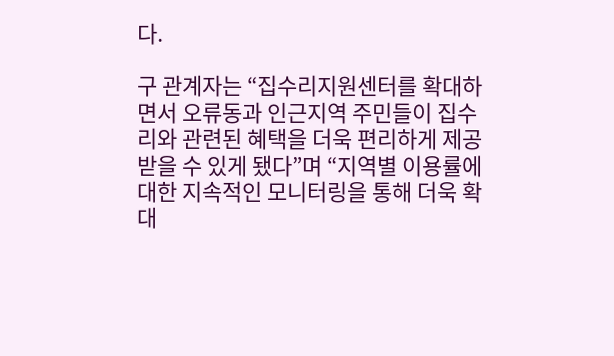다.

구 관계자는 “집수리지원센터를 확대하면서 오류동과 인근지역 주민들이 집수리와 관련된 혜택을 더욱 편리하게 제공받을 수 있게 됐다”며 “지역별 이용률에 대한 지속적인 모니터링을 통해 더욱 확대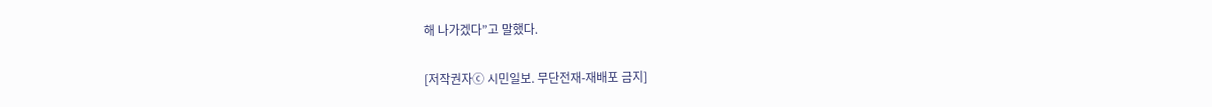해 나가겠다”고 말했다.

[저작권자ⓒ 시민일보. 무단전재-재배포 금지]